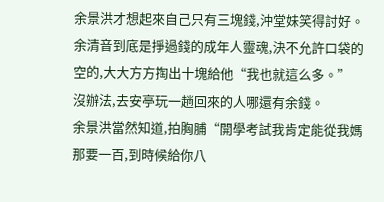余景洪才想起來自己只有三塊錢,沖堂妹笑得討好。
余清音到底是掙過錢的成年人靈魂,決不允許口袋的空的,大大方方掏出十塊給他“我也就這么多。”
沒辦法,去安亭玩一趟回來的人哪還有余錢。
余景洪當然知道,拍胸脯“開學考試我肯定能從我媽那要一百,到時候給你八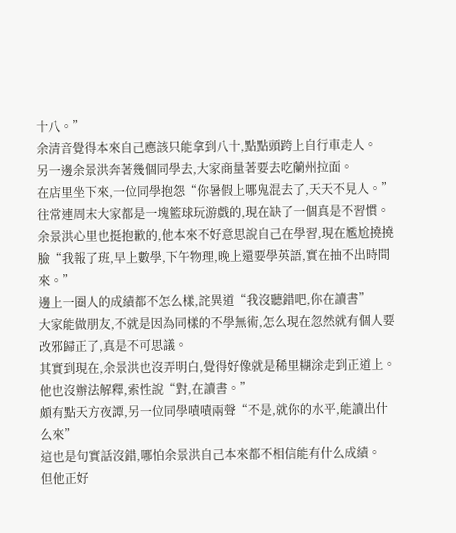十八。”
余清音覺得本來自己應該只能拿到八十,點點頭跨上自行車走人。
另一邊余景洪奔著幾個同學去,大家商量著要去吃蘭州拉面。
在店里坐下來,一位同學抱怨“你暑假上哪鬼混去了,天天不見人。”
往常連周末大家都是一塊籃球玩游戲的,現在缺了一個真是不習慣。
余景洪心里也挺抱歉的,他本來不好意思說自己在學習,現在尷尬撓撓臉“我報了班,早上數學,下午物理,晚上還要學英語,實在抽不出時間來。”
邊上一圈人的成績都不怎么樣,詫異道“我沒聽錯吧,你在讀書”
大家能做朋友,不就是因為同樣的不學無術,怎么現在忽然就有個人要改邪歸正了,真是不可思議。
其實到現在,余景洪也沒弄明白,覺得好像就是稀里糊涂走到正道上。
他也沒辦法解釋,索性說“對,在讀書。”
頗有點天方夜譚,另一位同學嘖嘖兩聲“不是,就你的水平,能讀出什么來”
這也是句實話沒錯,哪怕余景洪自己本來都不相信能有什么成績。
但他正好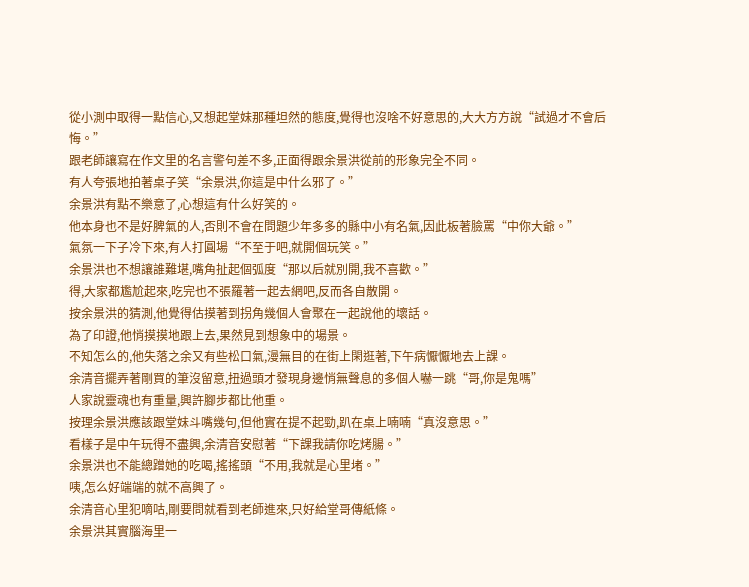從小測中取得一點信心,又想起堂妹那種坦然的態度,覺得也沒啥不好意思的,大大方方說“試過才不會后悔。”
跟老師讓寫在作文里的名言警句差不多,正面得跟余景洪從前的形象完全不同。
有人夸張地拍著桌子笑“余景洪,你這是中什么邪了。”
余景洪有點不樂意了,心想這有什么好笑的。
他本身也不是好脾氣的人,否則不會在問題少年多多的縣中小有名氣,因此板著臉罵“中你大爺。”
氣氛一下子冷下來,有人打圓場“不至于吧,就開個玩笑。”
余景洪也不想讓誰難堪,嘴角扯起個弧度“那以后就別開,我不喜歡。”
得,大家都尷尬起來,吃完也不張羅著一起去網吧,反而各自散開。
按余景洪的猜測,他覺得估摸著到拐角幾個人會聚在一起說他的壞話。
為了印證,他悄摸摸地跟上去,果然見到想象中的場景。
不知怎么的,他失落之余又有些松口氣,漫無目的在街上閑逛著,下午病懨懨地去上課。
余清音擺弄著剛買的筆沒留意,扭過頭才發現身邊悄無聲息的多個人嚇一跳“哥,你是鬼嗎”
人家說靈魂也有重量,興許腳步都比他重。
按理余景洪應該跟堂妹斗嘴幾句,但他實在提不起勁,趴在桌上喃喃“真沒意思。”
看樣子是中午玩得不盡興,余清音安慰著“下課我請你吃烤腸。”
余景洪也不能總蹭她的吃喝,搖搖頭“不用,我就是心里堵。”
咦,怎么好端端的就不高興了。
余清音心里犯嘀咕,剛要問就看到老師進來,只好給堂哥傳紙條。
余景洪其實腦海里一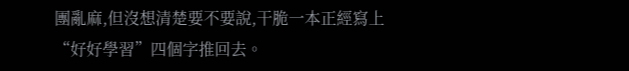團亂麻,但沒想清楚要不要說,干脆一本正經寫上“好好學習”四個字推回去。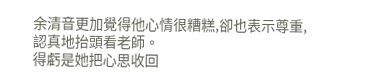余清音更加覺得他心情很糟糕,卻也表示尊重,認真地抬頭看老師。
得虧是她把心思收回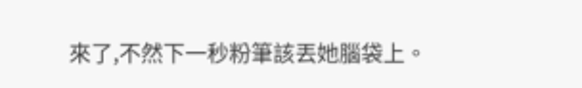來了,不然下一秒粉筆該丟她腦袋上。